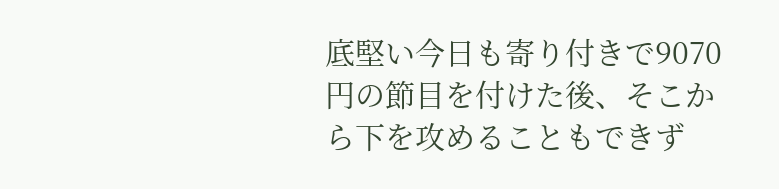底堅い今日も寄り付きで9070円の節目を付けた後、そこから下を攻めることもできず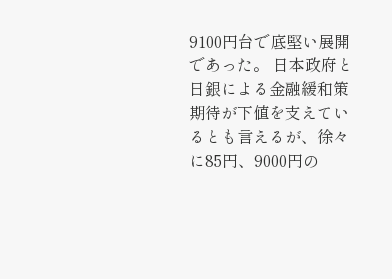9100円台で底堅い展開であった。 日本政府と日銀による金融緩和策期待が下値を支えているとも言えるが、徐々に85円、9000円の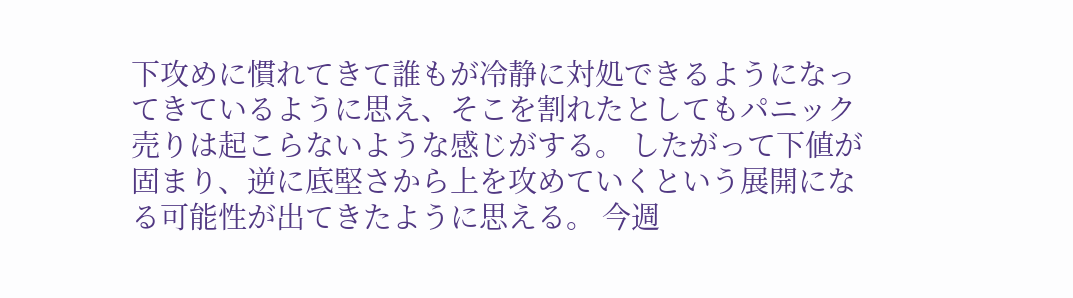下攻めに慣れてきて誰もが冷静に対処できるようになってきているように思え、そこを割れたとしてもパニック売りは起こらないような感じがする。 したがって下値が固まり、逆に底堅さから上を攻めていくという展開になる可能性が出てきたように思える。 今週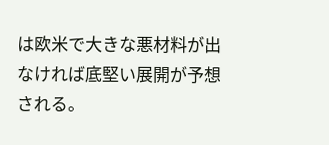は欧米で大きな悪材料が出なければ底堅い展開が予想される。